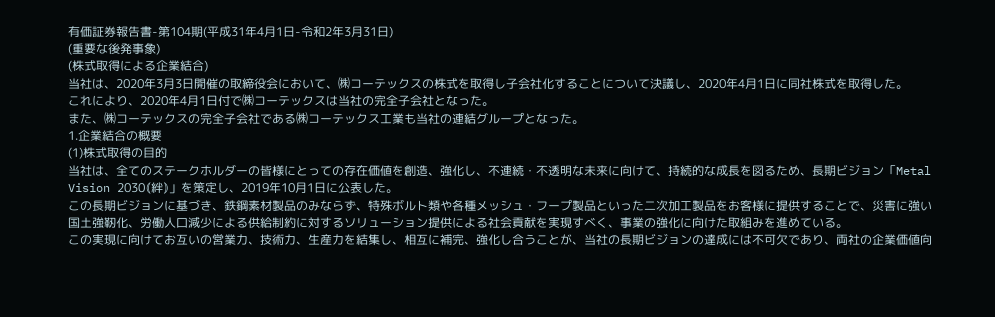有価証券報告書-第104期(平成31年4月1日-令和2年3月31日)
(重要な後発事象)
(株式取得による企業結合)
当社は、2020年3月3日開催の取締役会において、㈱コーテックスの株式を取得し子会社化することについて決議し、2020年4月1日に同社株式を取得した。
これにより、2020年4月1日付で㈱コーテックスは当社の完全子会社となった。
また、㈱コーテックスの完全子会社である㈱コーテックス工業も当社の連結グループとなった。
1.企業結合の概要
(1)株式取得の目的
当社は、全てのステークホルダーの皆様にとっての存在価値を創造、強化し、不連続・不透明な未来に向けて、持続的な成長を図るため、長期ビジョン「Metal Vision 2030⦅絆⦆」を策定し、2019年10月1日に公表した。
この長期ビジョンに基づき、鉄鋼素材製品のみならず、特殊ボルト類や各種メッシュ・フープ製品といった二次加工製品をお客様に提供することで、災害に強い国土強靭化、労働人口減少による供給制約に対するソリューション提供による社会貢献を実現すべく、事業の強化に向けた取組みを進めている。
この実現に向けてお互いの営業力、技術力、生産力を結集し、相互に補完、強化し合うことが、当社の長期ビジョンの達成には不可欠であり、両社の企業価値向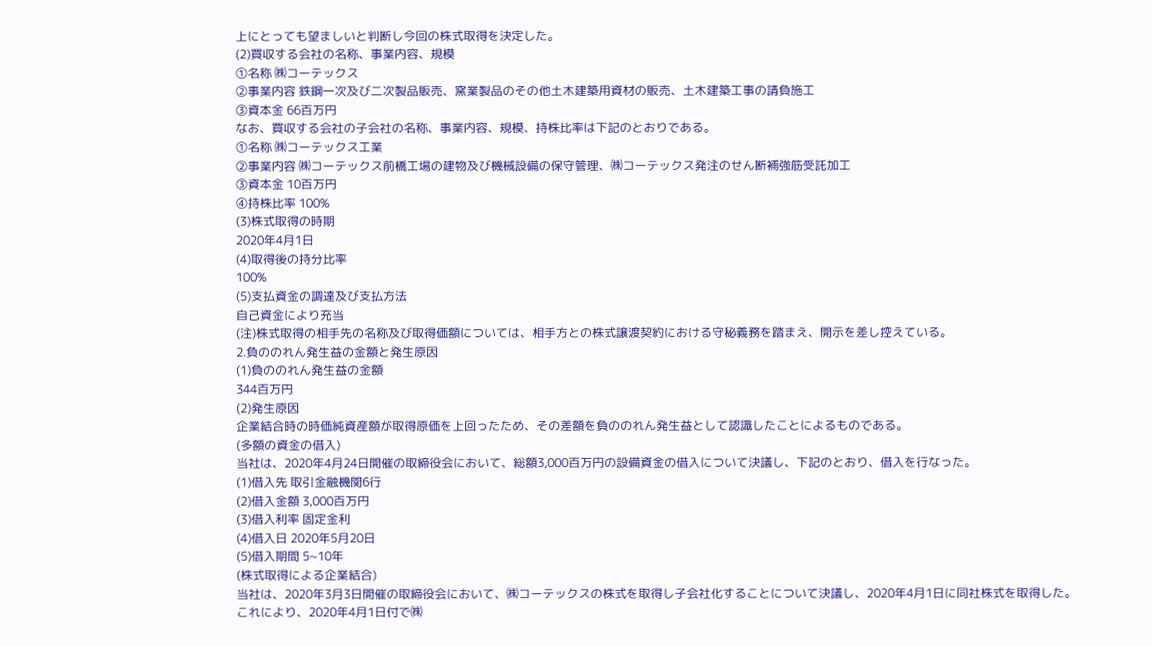上にとっても望ましいと判断し今回の株式取得を決定した。
(2)買収する会社の名称、事業内容、規模
①名称 ㈱コーテックス
②事業内容 鉄鋼一次及び二次製品販売、窯業製品のその他土木建築用資材の販売、土木建築工事の請負施工
③資本金 66百万円
なお、買収する会社の子会社の名称、事業内容、規模、持株比率は下記のとおりである。
①名称 ㈱コーテックス工業
②事業内容 ㈱コーテックス前橋工場の建物及び機械設備の保守管理、㈱コーテックス発注のせん断補強筋受託加工
③資本金 10百万円
④持株比率 100%
(3)株式取得の時期
2020年4月1日
(4)取得後の持分比率
100%
(5)支払資金の調達及び支払方法
自己資金により充当
(注)株式取得の相手先の名称及び取得価額については、相手方との株式譲渡契約における守秘義務を踏まえ、開示を差し控えている。
2.負ののれん発生益の金額と発生原因
(1)負ののれん発生益の金額
344百万円
(2)発生原因
企業結合時の時価純資産額が取得原価を上回ったため、その差額を負ののれん発生益として認識したことによるものである。
(多額の資金の借入)
当社は、2020年4月24日開催の取締役会において、総額3,000百万円の設備資金の借入について決議し、下記のとおり、借入を行なった。
(1)借入先 取引金融機関6行
(2)借入金額 3,000百万円
(3)借入利率 固定金利
(4)借入日 2020年5月20日
(5)借入期間 5~10年
(株式取得による企業結合)
当社は、2020年3月3日開催の取締役会において、㈱コーテックスの株式を取得し子会社化することについて決議し、2020年4月1日に同社株式を取得した。
これにより、2020年4月1日付で㈱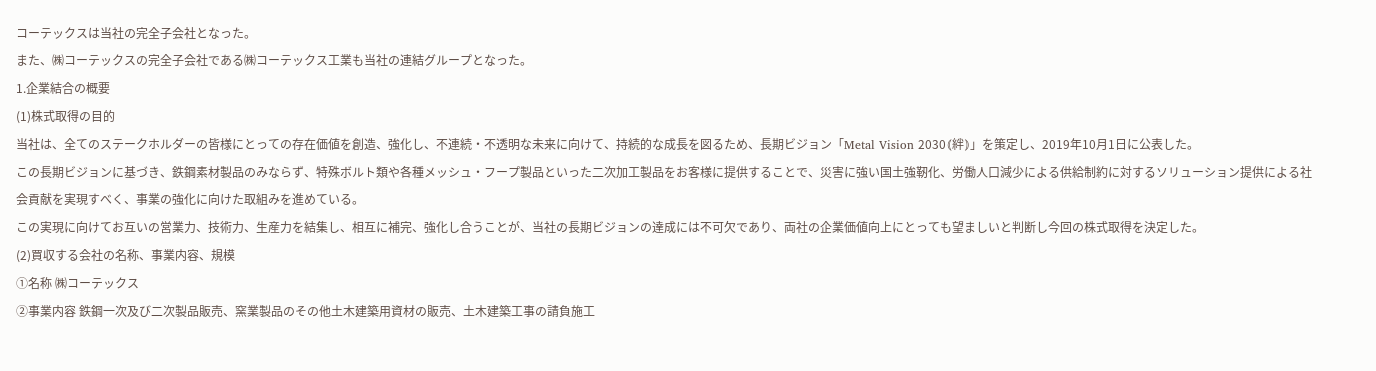コーテックスは当社の完全子会社となった。
また、㈱コーテックスの完全子会社である㈱コーテックス工業も当社の連結グループとなった。
1.企業結合の概要
(1)株式取得の目的
当社は、全てのステークホルダーの皆様にとっての存在価値を創造、強化し、不連続・不透明な未来に向けて、持続的な成長を図るため、長期ビジョン「Metal Vision 2030⦅絆⦆」を策定し、2019年10月1日に公表した。
この長期ビジョンに基づき、鉄鋼素材製品のみならず、特殊ボルト類や各種メッシュ・フープ製品といった二次加工製品をお客様に提供することで、災害に強い国土強靭化、労働人口減少による供給制約に対するソリューション提供による社会貢献を実現すべく、事業の強化に向けた取組みを進めている。
この実現に向けてお互いの営業力、技術力、生産力を結集し、相互に補完、強化し合うことが、当社の長期ビジョンの達成には不可欠であり、両社の企業価値向上にとっても望ましいと判断し今回の株式取得を決定した。
(2)買収する会社の名称、事業内容、規模
①名称 ㈱コーテックス
②事業内容 鉄鋼一次及び二次製品販売、窯業製品のその他土木建築用資材の販売、土木建築工事の請負施工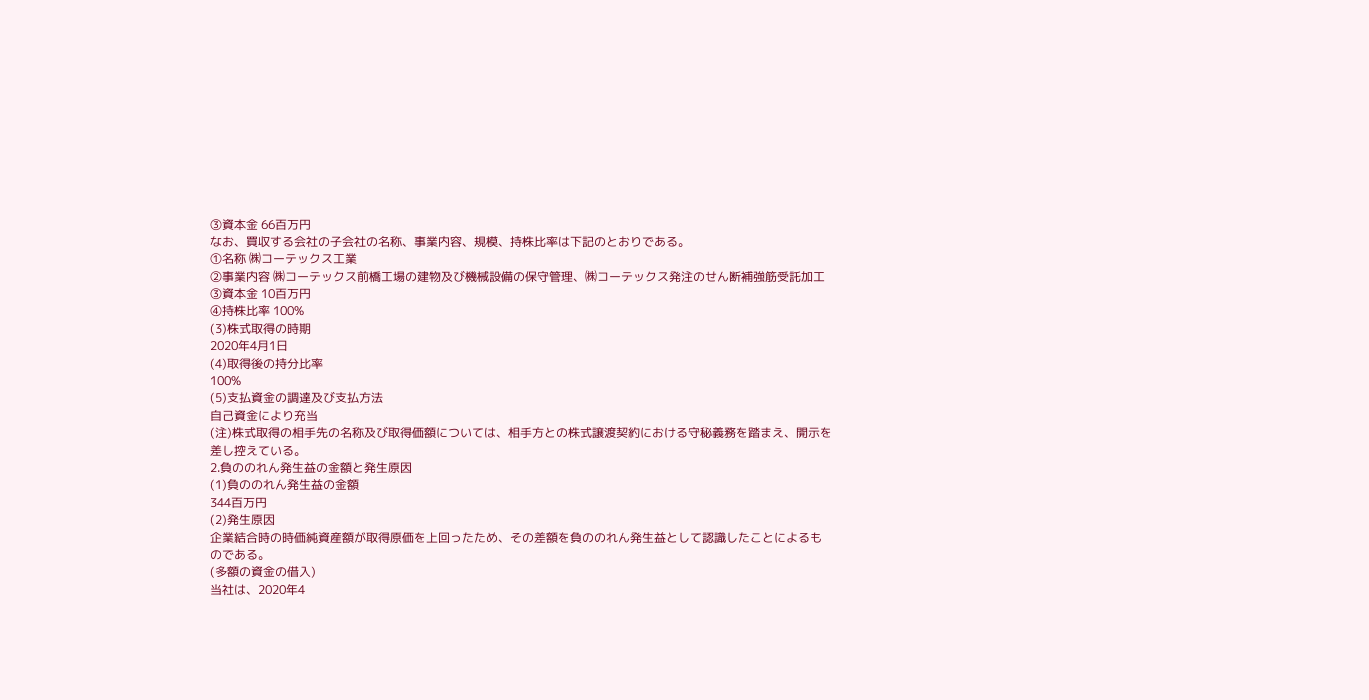③資本金 66百万円
なお、買収する会社の子会社の名称、事業内容、規模、持株比率は下記のとおりである。
①名称 ㈱コーテックス工業
②事業内容 ㈱コーテックス前橋工場の建物及び機械設備の保守管理、㈱コーテックス発注のせん断補強筋受託加工
③資本金 10百万円
④持株比率 100%
(3)株式取得の時期
2020年4月1日
(4)取得後の持分比率
100%
(5)支払資金の調達及び支払方法
自己資金により充当
(注)株式取得の相手先の名称及び取得価額については、相手方との株式譲渡契約における守秘義務を踏まえ、開示を差し控えている。
2.負ののれん発生益の金額と発生原因
(1)負ののれん発生益の金額
344百万円
(2)発生原因
企業結合時の時価純資産額が取得原価を上回ったため、その差額を負ののれん発生益として認識したことによるものである。
(多額の資金の借入)
当社は、2020年4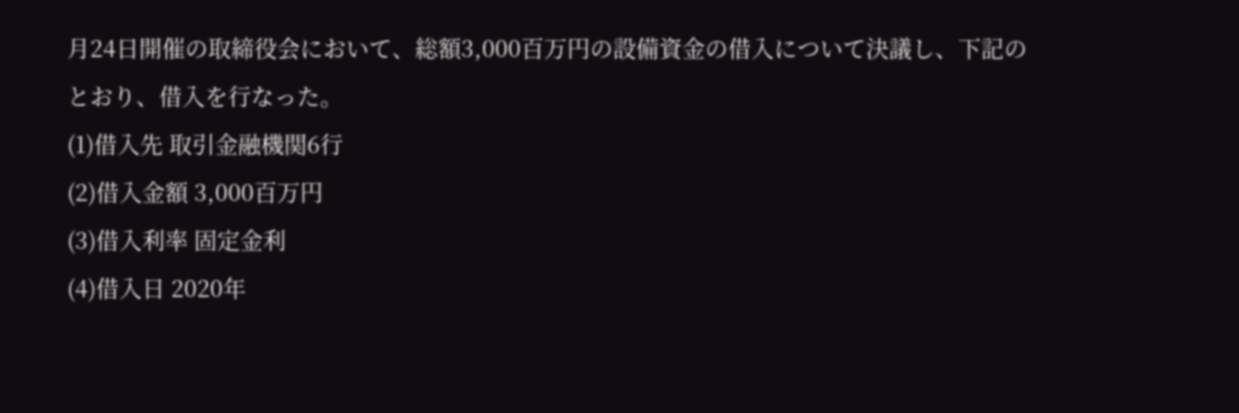月24日開催の取締役会において、総額3,000百万円の設備資金の借入について決議し、下記のとおり、借入を行なった。
(1)借入先 取引金融機関6行
(2)借入金額 3,000百万円
(3)借入利率 固定金利
(4)借入日 2020年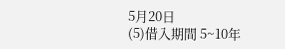5月20日
(5)借入期間 5~10年